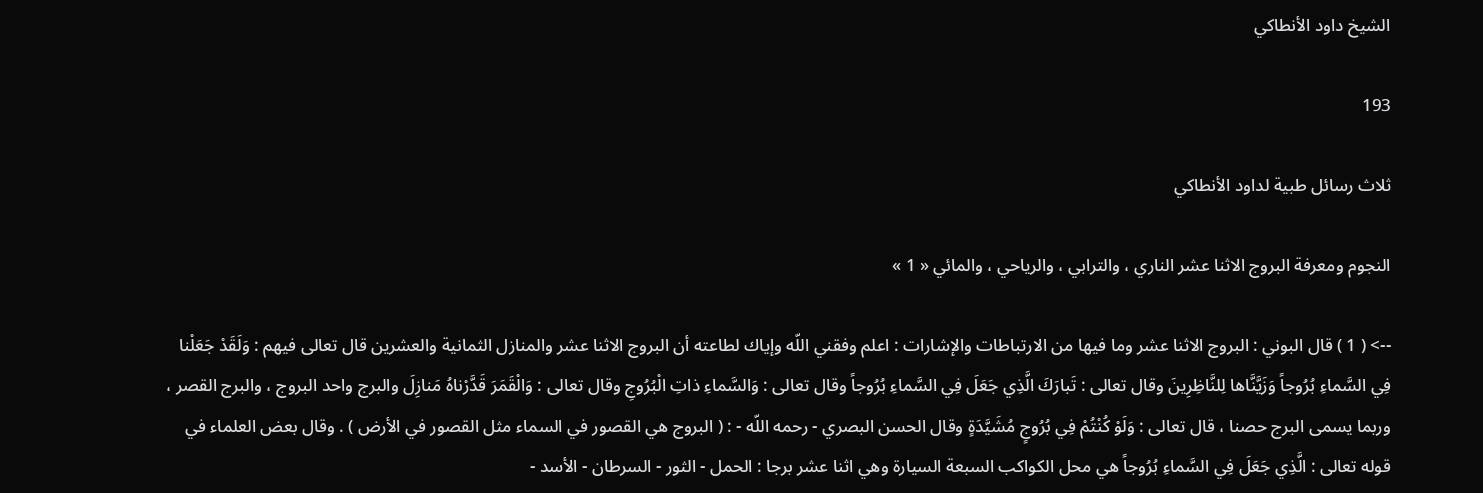الشيخ داود الأنطاكي

193

ثلاث رسائل طبية لداود الأنطاكي

النجوم ومعرفة البروج الاثنا عشر الناري ، والترابي ، والرياحي ، والمائي « 1 »

--> ( 1 ) قال البوني : البروج الاثنا عشر وما فيها من الارتباطات والإشارات : اعلم وفقني اللّه وإياك لطاعته أن البروج الاثنا عشر والمنازل الثمانية والعشرين قال تعالى فيهم : وَلَقَدْ جَعَلْنا فِي السَّماءِ بُرُوجاً وَزَيَّنَّاها لِلنَّاظِرِينَ وقال تعالى : تَبارَكَ الَّذِي جَعَلَ فِي السَّماءِ بُرُوجاً وقال تعالى : وَالسَّماءِ ذاتِ الْبُرُوجِ وقال تعالى : وَالْقَمَرَ قَدَّرْناهُ مَنازِلَ والبرج واحد البروج ، والبرج القصر ، وربما يسمى البرج حصنا ، قال تعالى : وَلَوْ كُنْتُمْ فِي بُرُوجٍ مُشَيَّدَةٍ وقال الحسن البصري - رحمه اللّه - : ( البروج هي القصور في السماء مثل القصور في الأرض ) . وقال بعض العلماء في قوله تعالى : الَّذِي جَعَلَ فِي السَّماءِ بُرُوجاً هي محل الكواكب السبعة السيارة وهي اثنا عشر برجا : الحمل - الثور - السرطان - الأسد -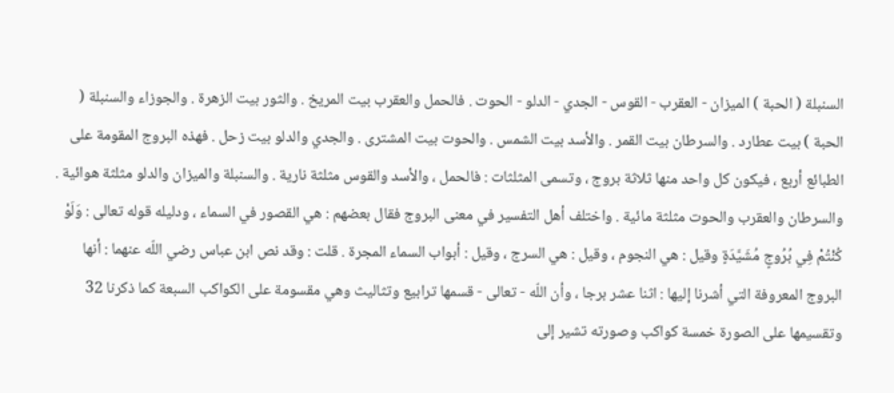السنبلة ( الحبة ) الميزان - العقرب - القوس - الجدي - الدلو - الحوت . فالحمل والعقرب بيت المريخ . والثور بيت الزهرة . والجوزاء والسنبلة ( الحبة ) بيت عطارد . والسرطان بيت القمر . والأسد بيت الشمس . والحوت بيت المشترى . والجدي والدلو بيت زحل . فهذه البروج المقومة على الطبائع أربع ، فيكون كل واحد منها ثلاثة بروج ، وتسمى المثلثات : فالحمل ، والأسد والقوس مثلثة نارية . والسنبلة والميزان والدلو مثلثة هوائية . والسرطان والعقرب والحوت مثلثة مائية . واختلف أهل التفسير في معنى البروج فقال بعضهم : هي القصور في السماء ، ودليله قوله تعالى : وَلَوْ كُنْتُمْ فِي بُرُوجٍ مُشَيَّدَةٍ وقيل : هي النجوم ، وقيل : هي السرج ، وقيل : أبواب السماء المجرة . قلت : وقد نص ابن عباس رضي اللّه عنهما : أنها البروج المعروفة التي أشرنا إليها : اثنا عشر برجا ، وأن اللّه - تعالى - قسمها ترابيع وتثاليث وهي مقسومة على الكواكب السبعة كما ذكرنا 32 وتقسيمها على الصورة خمسة كواكب وصورته تشير إلى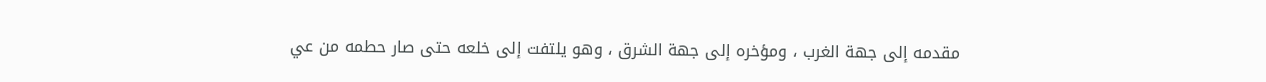مقدمه إلى جهة الغرب ، ومؤخره إلى جهة الشرق ، وهو يلتفت إلى خلعه حتى صار حطمه من عي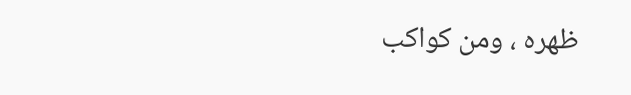ظهره ، ومن كواكب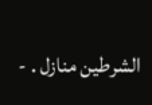الشرطين منازل . -